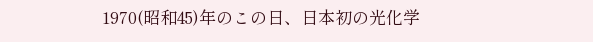1970(昭和45)年のこの日、日本初の光化学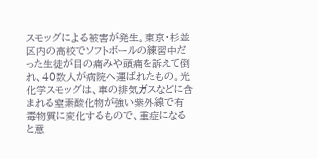スモッグによる被害が発生。東京・杉並区内の高校でソフトボールの練習中だった生徒が目の痛みや頭痛を訴えて倒れ、40数人が病院へ運ばれたもの。光化学スモッグは、車の排気ガスなどに含まれる窒素酸化物が強い紫外線で有毒物質に変化するもので、重症になると意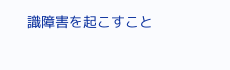識障害を起こすこと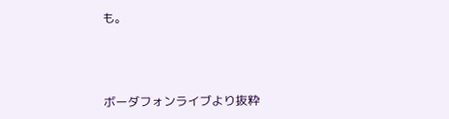も。



ボーダフォンライブより抜粋